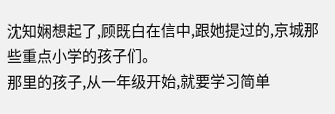沈知娴想起了,顾既白在信中,跟她提过的,京城那些重点小学的孩子们。
那里的孩子,从一年级开始,就要学习简单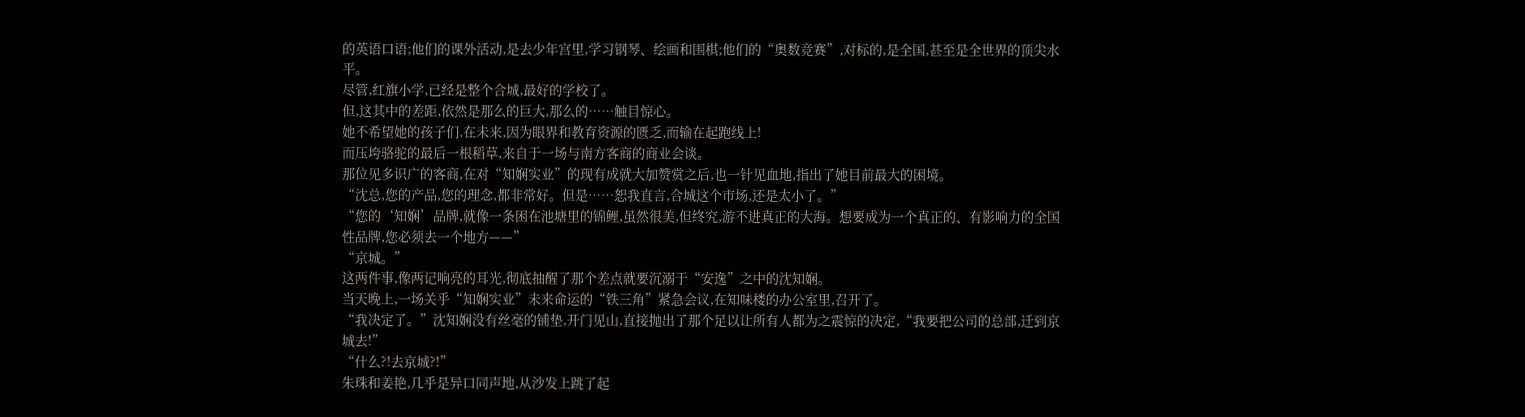的英语口语;他们的课外活动,是去少年宫里,学习钢琴、绘画和围棋;他们的“奥数竞赛”,对标的,是全国,甚至是全世界的顶尖水平。
尽管,红旗小学,已经是整个合城,最好的学校了。
但,这其中的差距,依然是那么的巨大,那么的……触目惊心。
她不希望她的孩子们,在未来,因为眼界和教育资源的匮乏,而输在起跑线上!
而压垮骆驼的最后一根稻草,来自于一场与南方客商的商业会谈。
那位见多识广的客商,在对“知娴实业”的现有成就大加赞赏之后,也一针见血地,指出了她目前最大的困境。
“沈总,您的产品,您的理念,都非常好。但是……恕我直言,合城这个市场,还是太小了。”
“您的‘知娴’品牌,就像一条困在池塘里的锦鲤,虽然很美,但终究,游不进真正的大海。想要成为一个真正的、有影响力的全国性品牌,您必须去一个地方——”
“京城。”
这两件事,像两记响亮的耳光,彻底抽醒了那个差点就要沉溺于“安逸”之中的沈知娴。
当天晚上,一场关乎“知娴实业”未来命运的“铁三角”紧急会议,在知味楼的办公室里,召开了。
“我决定了。”沈知娴没有丝毫的铺垫,开门见山,直接抛出了那个足以让所有人都为之震惊的决定,“我要把公司的总部,迁到京城去!”
“什么?!去京城?!”
朱珠和姜艳,几乎是异口同声地,从沙发上跳了起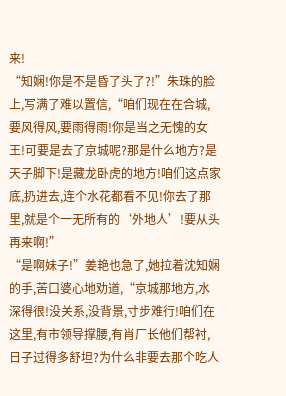来!
“知娴!你是不是昏了头了?!”朱珠的脸上,写满了难以置信,“咱们现在在合城,要风得风,要雨得雨!你是当之无愧的女王!可要是去了京城呢?那是什么地方?是天子脚下!是藏龙卧虎的地方!咱们这点家底,扔进去,连个水花都看不见!你去了那里,就是个一无所有的‘外地人’!要从头再来啊!”
“是啊妹子!”姜艳也急了,她拉着沈知娴的手,苦口婆心地劝道,“京城那地方,水深得很!没关系,没背景,寸步难行!咱们在这里,有市领导撑腰,有肖厂长他们帮衬,日子过得多舒坦?为什么非要去那个吃人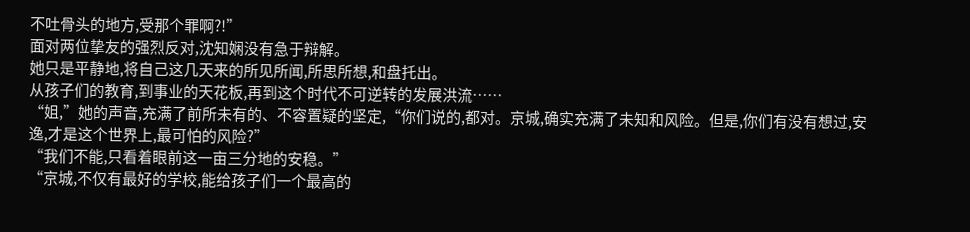不吐骨头的地方,受那个罪啊?!”
面对两位挚友的强烈反对,沈知娴没有急于辩解。
她只是平静地,将自己这几天来的所见所闻,所思所想,和盘托出。
从孩子们的教育,到事业的天花板,再到这个时代不可逆转的发展洪流……
“姐,”她的声音,充满了前所未有的、不容置疑的坚定,“你们说的,都对。京城,确实充满了未知和风险。但是,你们有没有想过,安逸,才是这个世界上,最可怕的风险?”
“我们不能,只看着眼前这一亩三分地的安稳。”
“京城,不仅有最好的学校,能给孩子们一个最高的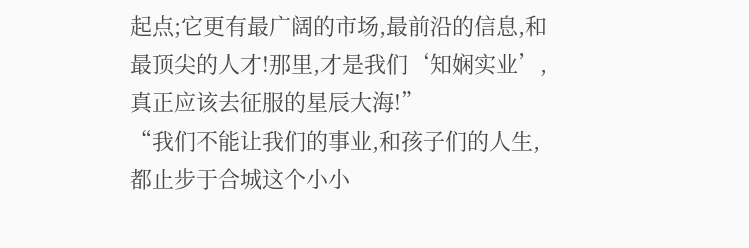起点;它更有最广阔的市场,最前沿的信息,和最顶尖的人才!那里,才是我们‘知娴实业’,真正应该去征服的星辰大海!”
“我们不能让我们的事业,和孩子们的人生,都止步于合城这个小小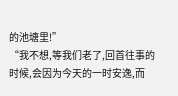的池塘里!”
“我不想,等我们老了,回首往事的时候,会因为今天的一时安逸,而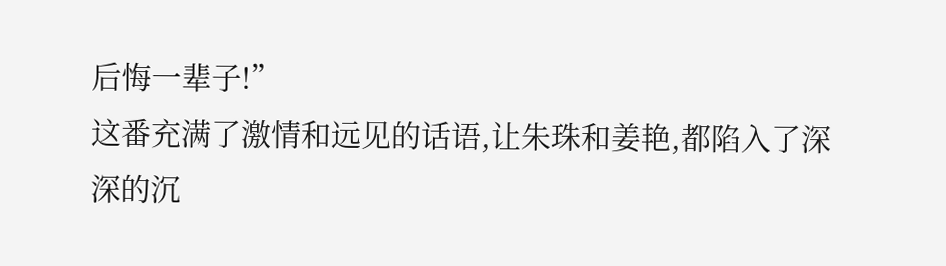后悔一辈子!”
这番充满了激情和远见的话语,让朱珠和姜艳,都陷入了深深的沉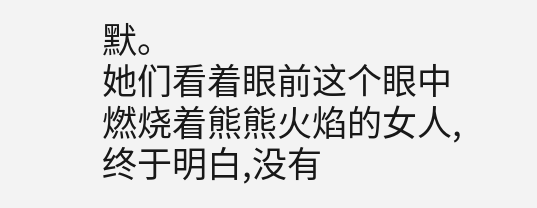默。
她们看着眼前这个眼中燃烧着熊熊火焰的女人,终于明白,没有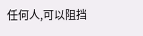任何人,可以阻挡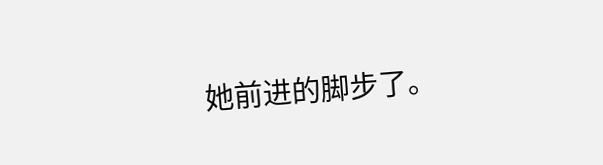她前进的脚步了。